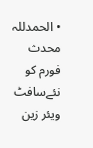• الحمدللہ محدث فورم کو نئےسافٹ ویئر زین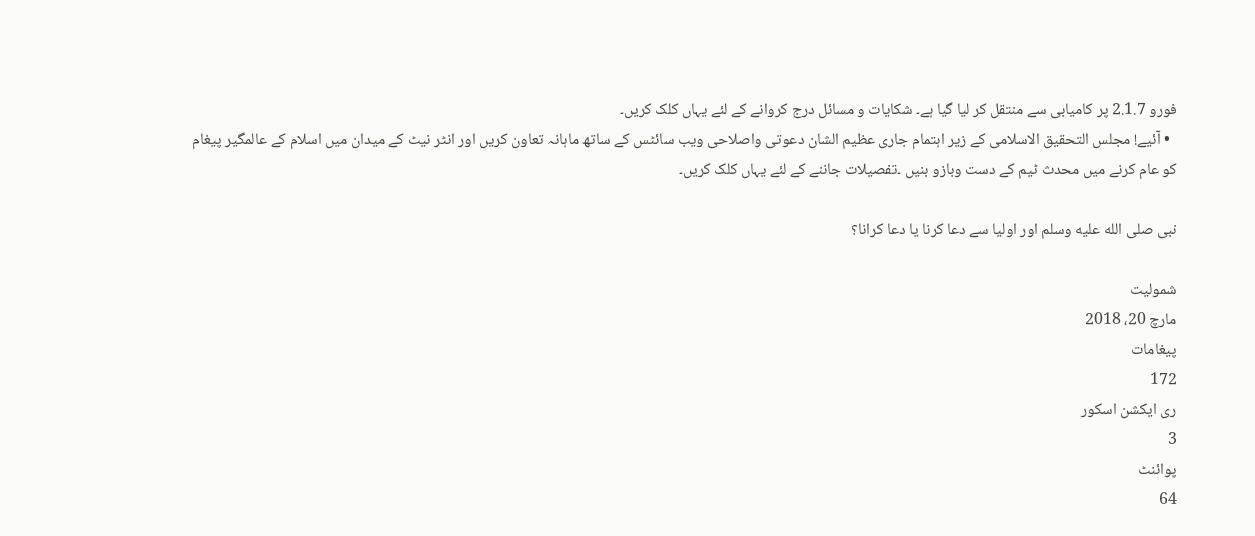فورو 2.1.7 پر کامیابی سے منتقل کر لیا گیا ہے۔ شکایات و مسائل درج کروانے کے لئے یہاں کلک کریں۔
  • آئیے! مجلس التحقیق الاسلامی کے زیر اہتمام جاری عظیم الشان دعوتی واصلاحی ویب سائٹس کے ساتھ ماہانہ تعاون کریں اور انٹر نیٹ کے میدان میں اسلام کے عالمگیر پیغام کو عام کرنے میں محدث ٹیم کے دست وبازو بنیں ۔تفصیلات جاننے کے لئے یہاں کلک کریں۔

نبی صلى الله عليه وسلم اور اولیا سے دعا کرنا یا دعا کرانا؟

شمولیت
مارچ 20، 2018
پیغامات
172
ری ایکشن اسکور
3
پوائنٹ
64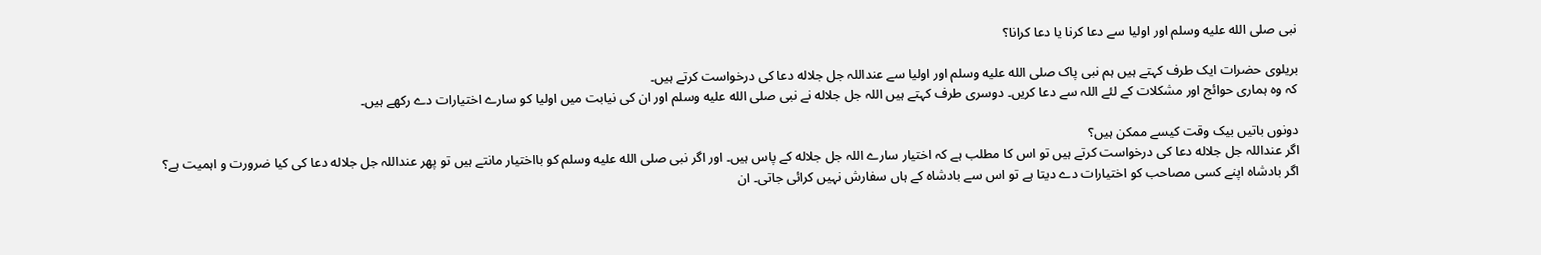نبی صلى الله عليه وسلم اور اولیا سے دعا کرنا یا دعا کرانا؟

بریلوی حضرات ایک طرف کہتے ہیں ہم نبی پاک صلى الله عليه وسلم اور اولیا سے عنداللہ جل جلاله دعا کی درخواست کرتے ہیں۔
کہ وہ ہماری حوائج اور مشکلات کے لئے اللہ سے دعا کریں۔ دوسری طرف کہتے ہیں اللہ جل جلاله نے نبی صلى الله عليه وسلم اور ان کی نیابت میں اولیا کو سارے اختیارات دے رکھے ہیں۔

دونوں باتیں بیک وقت کیسے ممکن ہیں؟
اگر عنداللہ جل جلاله دعا کی درخواست کرتے ہیں تو اس کا مطلب ہے کہ اختیار سارے اللہ جل جلاله کے پاس ہیں۔ اور اگر نبی صلى الله عليه وسلم کو بااختیار مانتے ہیں تو پھر عنداللہ جل جلاله دعا کی کیا ضرورت و اہمیت ہے؟
اگر بادشاہ اپنے کسی مصاحب کو اختیارات دے دیتا ہے تو اس سے بادشاہ کے ہاں سفارش نہیں کرائی جاتی۔ ان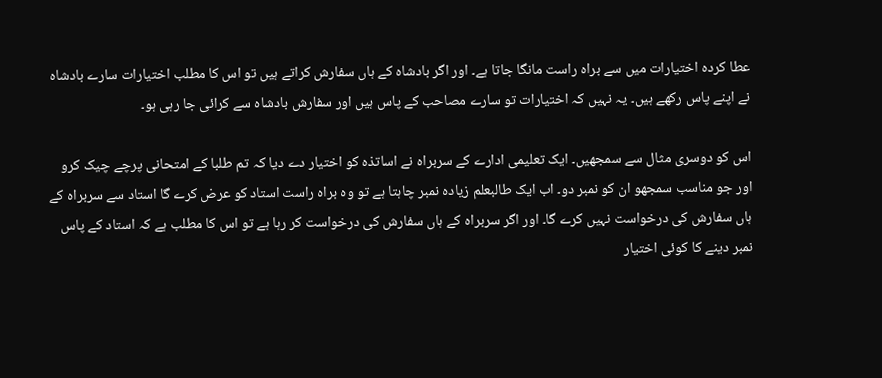عطا کردہ اختیارات میں سے براہ راست مانگا جاتا ہے۔ اور اگر بادشاہ کے ہاں سفارش کراتے ہیں تو اس کا مطلب اختیارات سارے بادشاہ نے اپنے پاس رکھے ہیں۔ یہ نہیں کہ اختیارات تو سارے مصاحب کے پاس ہیں اور سفارش بادشاہ سے کرائی جا رہی ہو۔

اس کو دوسری مثال سے سمجھیں۔ ایک تعلیمی ادارے کے سربراہ نے اساتذہ کو اختیار دے دیا کہ تم طلبا کے امتحانی پرچے چیک کرو اور جو مناسب سمجھو ان کو نمبر دو۔ اب ایک طالبعلم زیادہ نمبر چاہتا ہے تو وہ براہ راست استاد کو عرض کرے گا استاد سے سربراہ کے ہاں سفارش کی درخواست نہیں کرے گا۔ اور اگر سربراہ کے ہاں سفارش کی درخواست کر رہا ہے تو اس کا مطلب ہے کہ استاد کے پاس نمبر دینے کا کوئی اختیار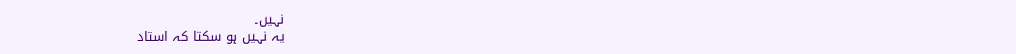نہیں۔
یہ نہیں ہو سکتا کہ استاد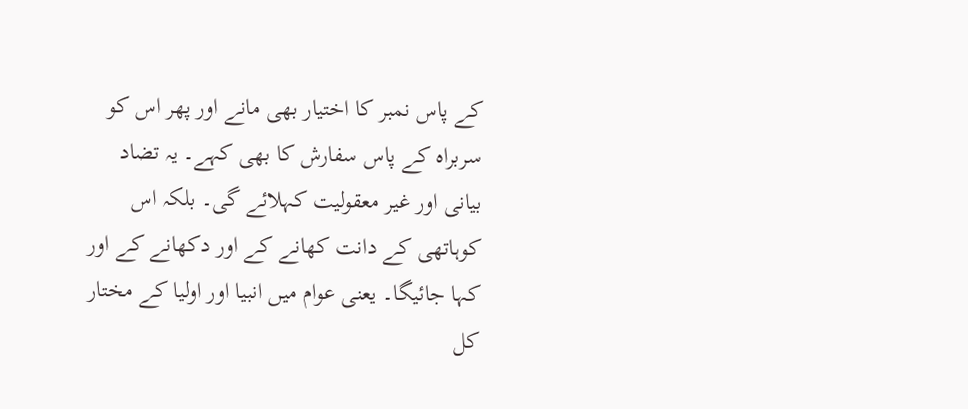کے پاس نمبر کا اختیار بھی مانے اور پھر اس کو سربراہ کے پاس سفارش کا بھی کہے۔ یہ تضاد بیانی اور غیر معقولیت کہلائے گی۔ بلکہ اس کوہاتھی کے دانت کھانے کے اور دکھانے کے اور کہا جائیگا۔ یعنی عوام میں انبیا اور اولیا کے مختار کل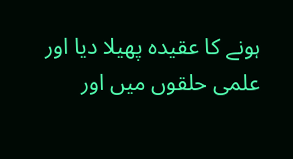ہونے کا عقیدہ پھیلا دیا اور علمی حلقوں میں اور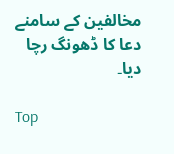مخالفین کے سامنے دعا کا ڈھونگ رچا دیا۔

Top